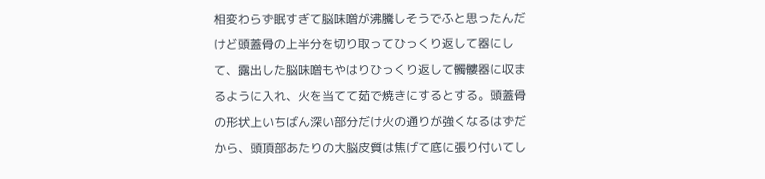相変わらず眠すぎて脳味噌が沸騰しそうでふと思ったんだけど頭蓋骨の上半分を切り取ってひっくり返して器にして、露出した脳味噌もやはりひっくり返して髑髏器に収まるように入れ、火を当てて茹で焼きにするとする。頭蓋骨の形状上いちばん深い部分だけ火の通りが強くなるはずだから、頭頂部あたりの大脳皮質は焦げて底に張り付いてし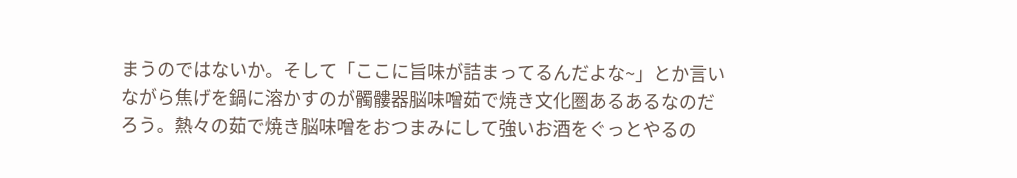まうのではないか。そして「ここに旨味が詰まってるんだよな~」とか言いながら焦げを鍋に溶かすのが髑髏器脳味噌茹で焼き文化圏あるあるなのだろう。熱々の茹で焼き脳味噌をおつまみにして強いお酒をぐっとやるの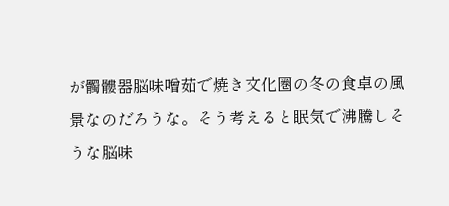が髑髏器脳味噌茹で焼き文化圏の冬の食卓の風景なのだろうな。そう考えると眠気で沸騰しそうな脳味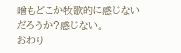噌もどこか牧歌的に感じないだろうか?感じない。
おわり